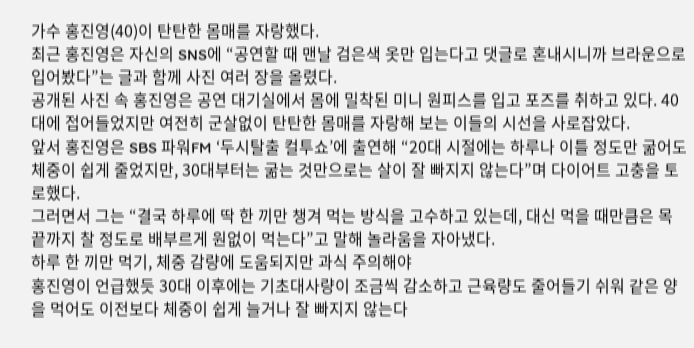가수 홍진영(40)이 탄탄한 몸매를 자랑했다.
최근 홍진영은 자신의 SNS에 “공연할 때 맨날 검은색 옷만 입는다고 댓글로 혼내시니까 브라운으로 입어봤다”는 글과 함께 사진 여러 장을 올렸다.
공개된 사진 속 홍진영은 공연 대기실에서 몸에 밀착된 미니 원피스를 입고 포즈를 취하고 있다. 40대에 접어들었지만 여전히 군살없이 탄탄한 몸매를 자랑해 보는 이들의 시선을 사로잡았다.
앞서 홍진영은 SBS 파워FM ‘두시탈출 컬투쇼’에 출연해 “20대 시절에는 하루나 이틀 정도만 굶어도 체중이 쉽게 줄었지만, 30대부터는 굶는 것만으로는 살이 잘 빠지지 않는다”며 다이어트 고충을 토로했다.
그러면서 그는 “결국 하루에 딱 한 끼만 챙겨 먹는 방식을 고수하고 있는데, 대신 먹을 때만큼은 목 끝까지 찰 정도로 배부르게 원없이 먹는다”고 말해 놀라움을 자아냈다.
하루 한 끼만 먹기, 체중 감량에 도움되지만 과식 주의해야
홍진영이 언급했듯 30대 이후에는 기초대사량이 조금씩 감소하고 근육량도 줄어들기 쉬워 같은 양을 먹어도 이전보다 체중이 쉽게 늘거나 잘 빠지지 않는다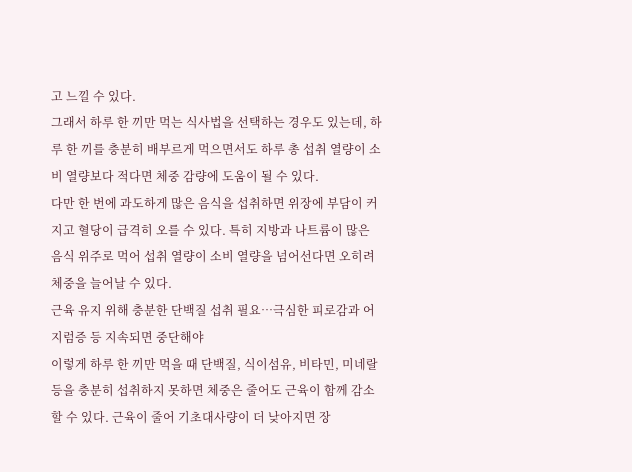고 느낄 수 있다.
그래서 하루 한 끼만 먹는 식사법을 선택하는 경우도 있는데, 하루 한 끼를 충분히 배부르게 먹으면서도 하루 총 섭취 열량이 소비 열량보다 적다면 체중 감량에 도움이 될 수 있다.
다만 한 번에 과도하게 많은 음식을 섭취하면 위장에 부담이 커지고 혈당이 급격히 오를 수 있다. 특히 지방과 나트륨이 많은 음식 위주로 먹어 섭취 열량이 소비 열량을 넘어선다면 오히려 체중을 늘어날 수 있다.
근육 유지 위해 충분한 단백질 섭취 필요…극심한 피로감과 어지럼증 등 지속되면 중단해야
이렇게 하루 한 끼만 먹을 때 단백질, 식이섬유, 비타민, 미네랄 등을 충분히 섭취하지 못하면 체중은 줄어도 근육이 함께 감소할 수 있다. 근육이 줄어 기초대사량이 더 낮아지면 장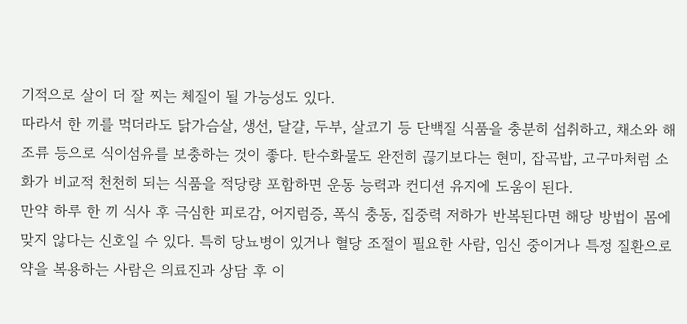기적으로 살이 더 잘 찌는 체질이 될 가능성도 있다.
따라서 한 끼를 먹더라도 닭가슴살, 생선, 달걀, 두부, 살코기 등 단백질 식품을 충분히 섭취하고, 채소와 해조류 등으로 식이섬유를 보충하는 것이 좋다. 탄수화물도 완전히 끊기보다는 현미, 잡곡밥, 고구마처럼 소화가 비교적 천천히 되는 식품을 적당량 포함하면 운동 능력과 컨디션 유지에 도움이 된다.
만약 하루 한 끼 식사 후 극심한 피로감, 어지럼증, 폭식 충동, 집중력 저하가 반복된다면 해당 방법이 몸에 맞지 않다는 신호일 수 있다. 특히 당뇨병이 있거나 혈당 조절이 필요한 사람, 임신 중이거나 특정 질환으로 약을 복용하는 사람은 의료진과 상담 후 이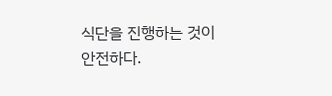식단을 진행하는 것이 안전하다.